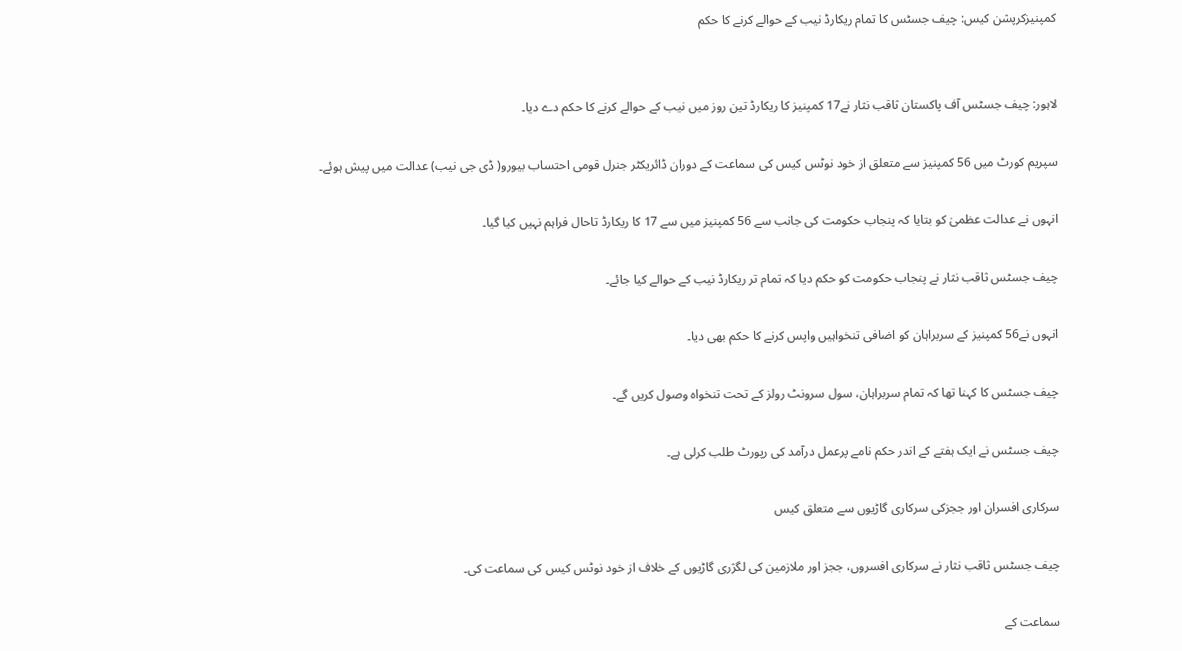کمپنیزکرپشن کیس: چیف جسٹس کا تمام ریکارڈ نیب کے حوالے کرنے کا حکم


لاہور: چیف جسٹس آف پاکستان ثاقب نثار نے17 کمپنیز کا ریکارڈ تین روز میں نیب کے حوالے کرنے کا حکم دے دیا۔

سپریم کورٹ میں 56 کمپنیز سے متعلق از خود نوٹس کیس کی سماعت کے دوران ڈائریکٹر جنرل قومی احتساب بیورو( ڈی جی نیب) عدالت میں پیش ہوئے۔

انہوں نے عدالت عظمیٰ کو بتایا کہ پنجاب حکومت کی جانب سے 56 کمپنیز میں سے 17 کا ریکارڈ تاحال فراہم نہیں کیا گیا۔

چیف جسٹس ثاقب نثار نے پنجاب حکومت کو حکم دیا کہ تمام تر ریکارڈ نیب کے حوالے کیا جائے۔

انہوں نے56 کمپنیز کے سربراہان کو اضافی تنخواہیں واپس کرنے کا حکم بھی دیا۔

چیف جسٹس کا کہنا تھا کہ تمام سربراہان، سول سرونٹ رولز کے تحت تنخواہ وصول کریں گے۔

چیف جسٹس نے ایک ہفتے کے اندر حکم نامے پرعمل درآمد کی رپورٹ طلب کرلی ہے۔

سرکاری افسران اور ججزکی سرکاری گاڑیوں سے متعلق کیس

چیف جسٹس ثاقب نثار نے سرکاری افسروں، ججز اور ملازمین کی لگژری گاڑیوں کے خلاف از خود نوٹس کیس کی سماعت کی۔

سماعت کے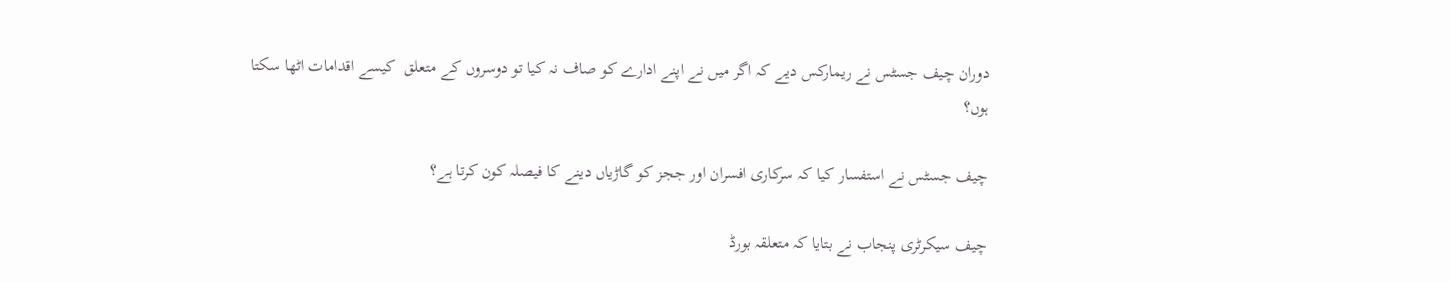دوران چیف جسٹس نے ریمارکس دیے کہ اگر میں نے اپنے ادارے کو صاف نہ کیا تو دوسروں کے متعلق  کیسے اقدامات اٹھا سکتا ہوں؟

چیف جسٹس نے استفسار کیا کہ سرکاری افسران اور ججز کو گاڑیاں دینے کا فیصلہ کون کرتا ہے؟

چیف سیکرٹری پنجاب نے بتایا کہ متعلقہ بورڈ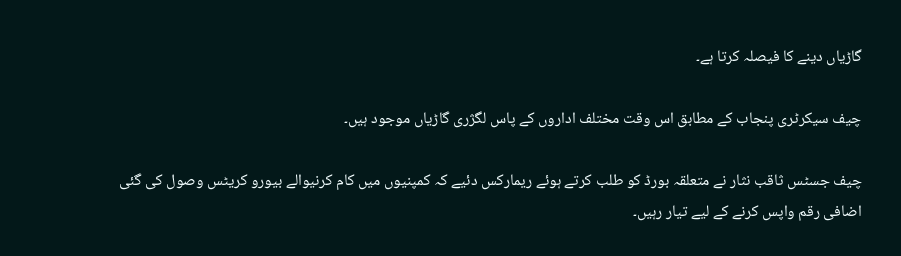گاڑیاں دینے کا فیصلہ کرتا ہے۔

چیف سیکرٹری پنجاب کے مطابق اس وقت مختلف اداروں کے پاس لگژری گاڑیاں موجود ہیں۔

چیف جسٹس ثاقب نثار نے متعلقہ بورڈ کو طلب کرتے ہوئے ریمارکس دئیے کہ کمپنیوں میں کام کرنیوالے بیورو کریٹس وصول کی گئی اضافی رقم واپس کرنے کے لیے تیار رہیں۔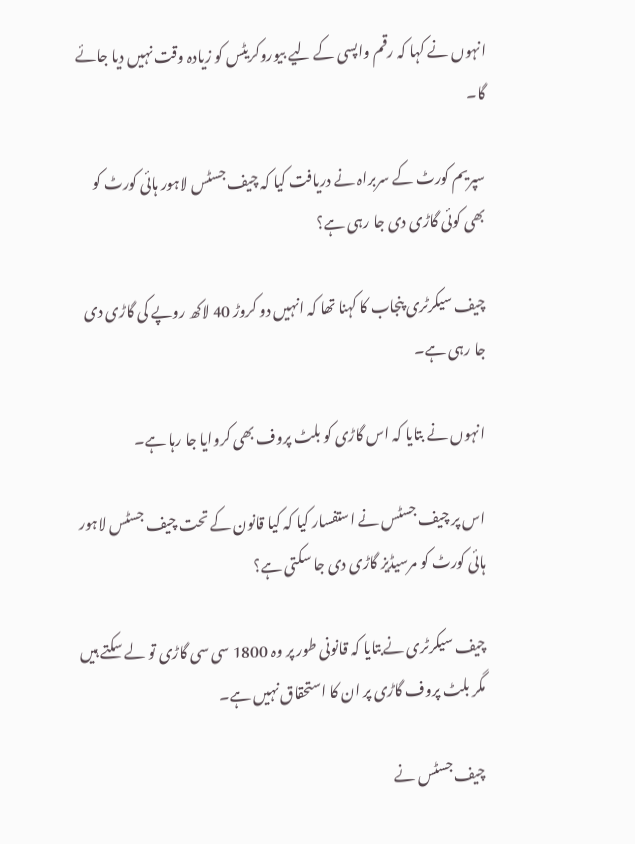انہوں نے کہا کہ رقم واپسی کے لیے بیوروکریٹس کو زیادہ وقت نہیں دیا جائے گا۔

سپریم کورٹ کے سربراہ نے دریافت کیا کہ چیف جسٹس لاہور ہائی کورٹ کو بھی کوئی گاڑی دی جا رہی ہے؟

چیف سیکرٹری پنجاب کا کہنا تھا کہ انہیں دو کروڑ 40 لاکھ روپے کی گاڑی دی جا رہی ہے۔

انہوں نے بتایا کہ اس گاڑی کو بلٹ پروف بھی کروایا جا رہا ہے۔

اس پر چیف جسٹس نے استفسار کیا کہ کیا قانون کے تحت چیف جسٹس لاہور ہائی کورٹ کو مرسیڈیز گاڑی دی جا سکتی ہے؟

چیف سیکرٹری نےبتایا کہ قانونی طور پر وہ 1800 سی سی گاڑی تو لے سکتے ہیں مگر بلٹ پروف گاڑی پر ان کا استحقاق نہیں ہے۔

چیف جسٹس نے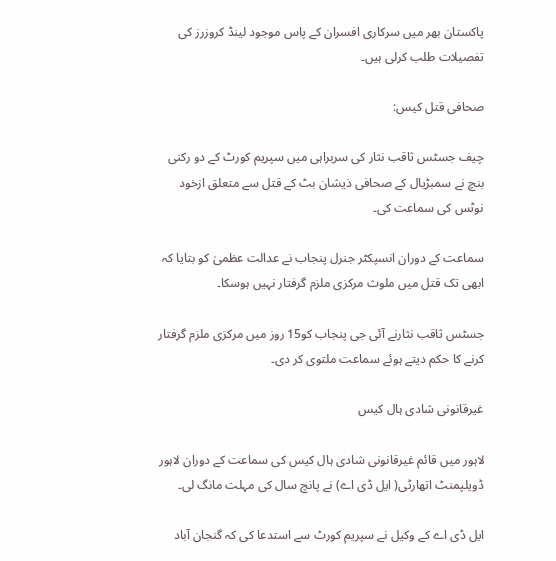پاکستان بھر میں سرکاری افسران کے پاس موجود لینڈ کروزرز کی تفصیلات طلب کرلی ہیں۔

صحافی قتل کیس:

چیف جسٹس ثاقب نثار کی سربراہی میں سپریم کورٹ کے دو رکنی بنچ نے سمبڑیال کے صحافی ذیشان بٹ کے قتل سے متعلق ازخود نوٹس کی سماعت کی۔

سماعت کے دوران انسپکٹر جنرل پنجاب نے عدالت عظمیٰ کو بتایا کہ ابھی تک قتل میں ملوث مرکزی ملزم گرفتار نہیں ہوسکا۔

جسٹس ثاقب نثارنے آئی جی پنجاب کو15 روز میں مرکزی ملزم گرفتار کرنے کا حکم دیتے ہوئے سماعت ملتوی کر دی۔

غیرقانونی شادی ہال کیس

لاہور میں قائم غیرقانونی شادی ہال کیس کی سماعت کے دوران لاہور ڈویلپمنٹ اتھارٹی( ایل ڈی اے) نے پانچ سال کی مہلت مانگ لی۔

ایل ڈی اے کے وکیل نے سپریم کورٹ سے استدعا کی کہ گنجان آباد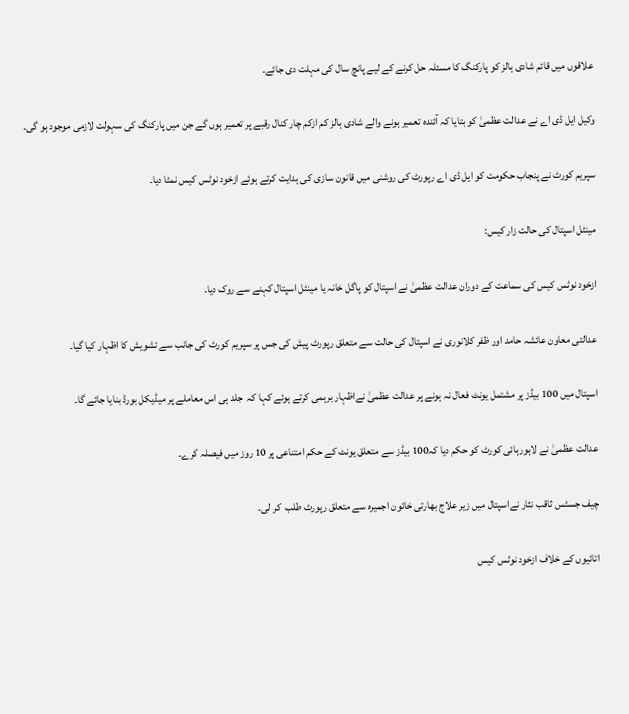علاقوں میں قائم شادی ہالز کو پارکنگ کا مسئلہ حل کرنے کے لیے پانچ سال کی مہلت دی جائے۔

وکیل ایل ڈی اے نے عدالت عظمیٰ کو بتایا کہ آئندہ تعمیر ہونے والے شادی ہالز کم ازکم چار کنال رقبے پر تعمیر ہوں گے جن میں پارکنگ کی سہولت لازمی موجود ہو گی۔

سپریم کورٹ نے پنجاب حکومت کو ایل ڈی اے رپورٹ کی روشنی میں قانون سازی کی ہدایت کرتے ہوئے ازخود نوٹس کیس نمٹا دیا۔

مینٹل اسپتال کی حالت زار کیس:

ازخود نوٹس کیس کی سماعت کے دوران عدالت عظمیٰ نے اسپتال کو پاگل خانہ یا مینٹل اسپتال کہنے سے روک دیا۔

عدالتی معاون عائشہ حامد اور ظفر کلانوری نے اسپتال کی حالت سے متعلق رپورٹ پیش کی جس پر سپریم کورٹ کی جانب سے تشویش کا اظہار کیا گیا۔

اسپتال میں 100 بیڈز پر مشتمل یونٹ فعال نہ ہونے پر عدالت عظمیٰ نےاظہار برہمی کرتے ہوئے کہا کہ  جلد ہی اس معاملے پر میڈیکل بورڈ بنایا جائے گا۔

عدالت عظمیٰ نے لاہورہائی کورٹ کو حکم دیا کہ100 بیڈز سے متعلق یونٹ کے حکم امتناعی پر 10 روز میں فیصلہ کرے۔

چیف جسٹس ثاقب نثار نےاسپتال میں زیر علاج بھارتی خاتون اجمیرہ سے متعلق رپورٹ طلب  کر لی۔

اتائیوں کے خلاف ازخود نوٹس کیس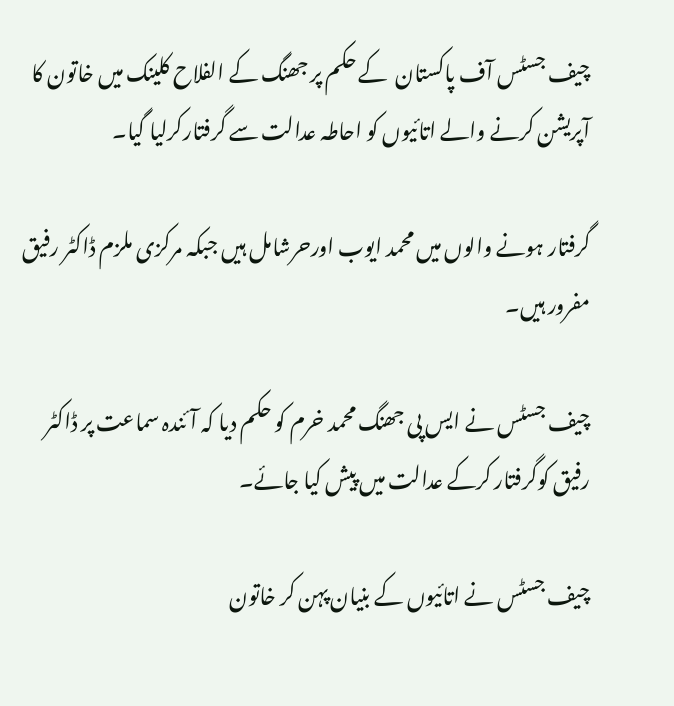چیف جسٹس آف پاکستان  کے حکم پر جھنگ کے الفلاح کلینک میں خاتون کا آپریشن کرنے والے اتائیوں کو احاطہ عدالت سے گرفتارکرلیا گیا۔

گرفتار ہونے والوں میں محمد ایوب اورحرشامل ہیں جبکہ مرکزی ملزم ڈاکٹر رفیق مفرور ہیں۔

چیف جسٹس نے ایس پی جھنگ محمد خرم کو حکم دیا کہ آئندہ سماعت پر ڈاکٹر رفیق کوگرفتار کرکے عدالت میں پیش کیا جائے۔

چیف جسٹس نے اتائیوں کے بنیان پہن کر خاتون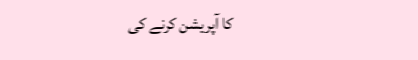کا آپریشن کرنے کی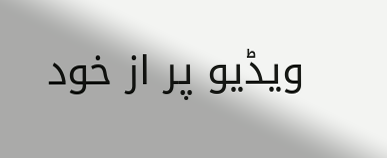ویڈیو پر از خود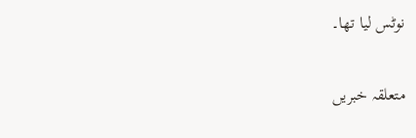نوٹس لیا تھا۔


متعلقہ خبریں